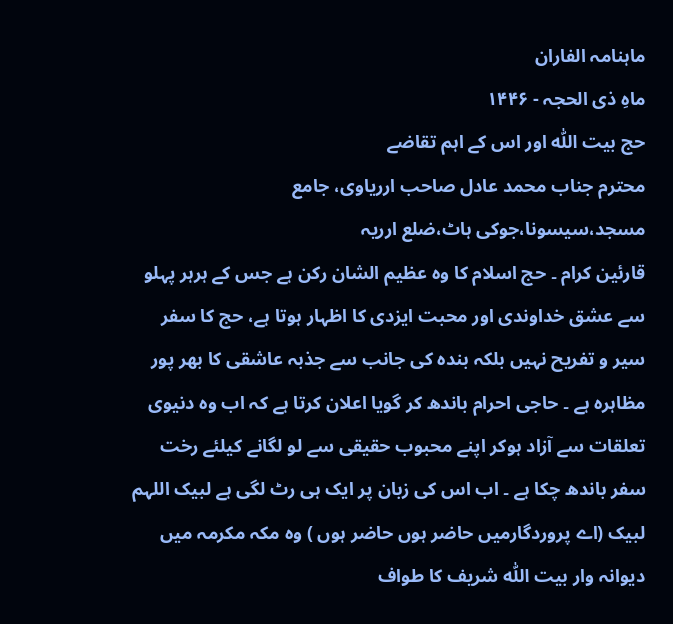ماہنامہ الفاران
ماہِ ذی الحجہ - ۱۴۴۶
حج بیت اللّٰہ اور اس کے اہم تقاضے
محترم جناب محمد عادل صاحب ارریاوی، جامع مسجد،سیسونا،جوکی ہاٹ،ضلع ارریہ
قارئین کرام ۔ حج اسلام کا وہ عظیم الشان رکن ہے جس کے ہرہر پہلو سے عشق خداوندی اور محبت ایزدی کا اظہار ہوتا ہے، حج کا سفر سیر و تفریح نہیں بلکہ بندہ کی جانب سے جذبہ عاشقی کا بھر پور مظاہرہ ہے ۔ حاجی احرام باندھ کر گویا اعلان کرتا ہے کہ اب وہ دنیوی تعلقات سے آزاد ہوکر اپنے محبوب حقیقی سے لو لگانے کیلئے رخت سفر باندھ چکا ہے ۔ اب اس کی زبان پر ایک ہی رٹ لگی ہے لبیک اللہم لبیک (اے پروردگارمیں حاضر ہوں حاضر ہوں ) وہ مکہ مکرمہ میں دیوانہ وار بیت اللّٰہ شریف کا طواف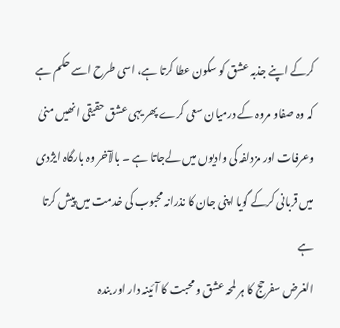کرکے اپنے جذبہ عشق کو سکون عطا کرتا ہے، اسی طرح اسے حکم ہے کہ وہ صفاو مروہ کے درمیان سعی کرے پھر یہی عشق حقیقی انھیں منیٰ وعرفات اور مزدلفہ کی وادیوں میں لےجاتا ہے ۔ بالآخر وہ بارگاہ ایژدی میں قربانی کرکے گویا اپنی جان کا نذرانہ محبوب کی خدمت میں پیش کرتا ہے
الغرض سفرحج کا ہر لمحہ عشق و محبت کا آئینہ دار اور بندہ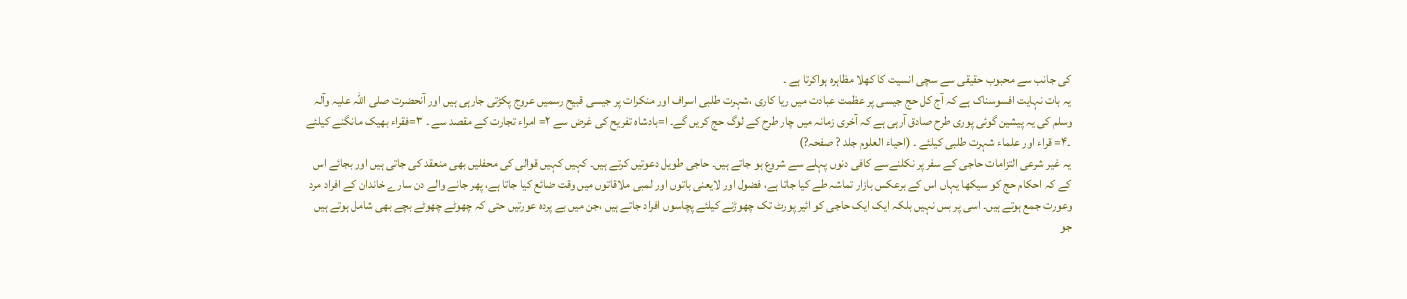کی جانب سے محبوب حقیقی سے سچی انسیت کا کھلا مظاہرہ ہواکرتا ہے ۔
یہ بات نہایت افسوسناک ہے کہ آج کل حج جیسی پر عظمت عبادت میں ریا کاری ،شہرت طلبی اسراف اور منکرات پر جیسی قبیح رسمیں عروج پکڑتی جارہی ہیں اور آنحضرت صلی اللہ علیہ وآلہ وسلم کی یہ پیشین گوئی پوری طرح صادق آرہی ہے کہ آخری زمانہ میں چار طرح کے لوگ حج کریں گے۔ ا=بادشاہ تفریح کی غرض سے ۲= امراء تجارت کے مقصد سے ۔ ۳=فقراء بھیک مانگنے کیلئے ۔۴= قراء اور علماء شہرت طلبی کیلئے ۔ (احیاء العلوم جلد ? صفحہ?)
یہ غیر شرعی التزامات حاجی کے سفر پر نکلنےسے کافی دنوں پہلے سے شروع ہو جاتے ہیں۔ حاجی طویل دعوتیں کرتے ہیں۔ کہیں کہیں قوالی کی محفلیں بھی منعقد کی جاتی ہیں اور بجائے اس کے کہ احکام حج کو سیکھا یہاں اس کے برعکس بازار تماشہ طے کیا جاتا ہے، فضول اور لایعنی باتوں اور لمبی ملاقاتوں میں وقت ضائع کیا جاتا ہے، پھر جانے والے دن سارے خاندان کے افراد مرد وعورت جمع ہوتے ہیں۔ اسی پر بس نہیں بلکہ ایک ایک حاجی کو ائیر پورٹ تک چھوڑنے کیلئے پچاسوں افراد جاتے ہیں ،جن میں بے پردہ عورتیں حتی کہ چھوٹے چھوٹے بچے بھی شامل ہوتے ہیں جو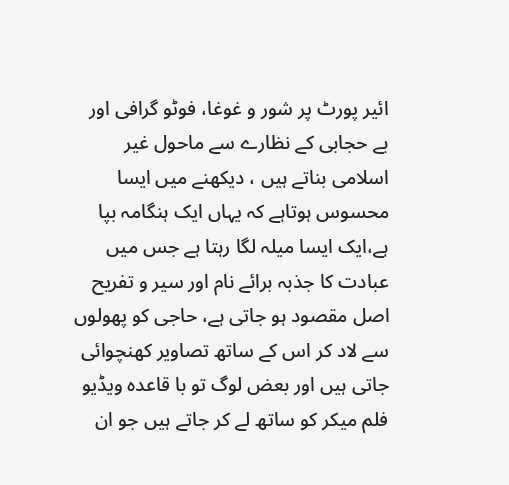ائیر پورٹ پر شور و غوغا، فوٹو گرافی اور بے حجابی کے نظارے سے ماحول غیر اسلامی بناتے ہیں ، دیکھنے میں ایسا محسوس ہوتاہے کہ یہاں ایک ہنگامہ بپا ہے،ایک ایسا میلہ لگا رہتا ہے جس میں عبادت کا جذبہ برائے نام اور سیر و تفریح اصل مقصود ہو جاتی ہے، حاجی کو پھولوں سے لاد کر اس کے ساتھ تصاویر کھنچوائی جاتی ہیں اور بعض لوگ تو با قاعدہ ویڈیو فلم میکر کو ساتھ لے کر جاتے ہیں جو ان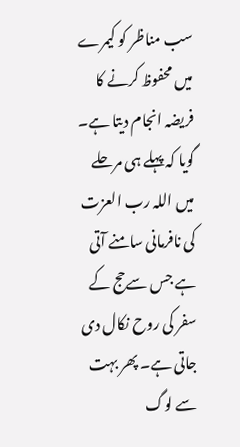سب مناظر کو کیمرے میں محفوظ کرنے کا فریضہ انجام دیتا ہے۔ گویا کہ پہلے ہی مرحلے میں اللہ رب العزت کی نافرمانی سامنے آتی ہے جس سےحج کے سفر کی روح نکال دی جاتی ہے۔ پھر بہت سے لوگ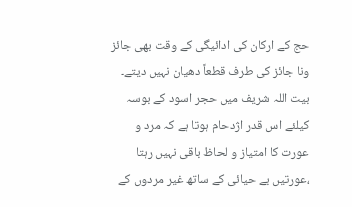حج کے ارکان کی ادائیگی کے وقت بھی جائز ونا جائز کی طرف قطعاً دھیان نہیں دیتے۔
بیت اللہ شریف میں حجر اسود کے بوسہ کیلئے اس قدر اژدحام ہوتا ہے کہ مرد و عورت کا امتیاز و لحاظ باقی نہیں رہتا ،عورتیں بے حیائی کے ساتھ غیر مردوں کے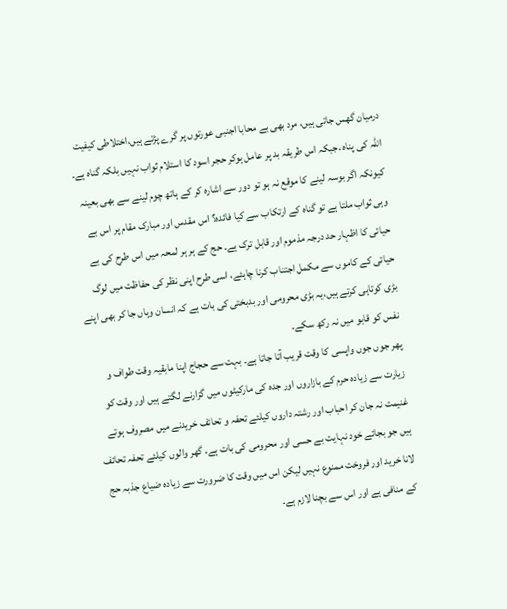درمیان گھس جاتی ہیں، مرد بھی بے محابا اجنبی عورتوں پر گرے پڑتے ہیں،اختلاطی کیفیت اللہ کی پناہ ،جبکہ اس طریقہ بد پر عامل ہوکر حجر اسود کا استلام ثواب نہیں بلکہ گناہ ہے۔ کیونکہ اگر بوسہ لینے کا موقع نہ ہو تو دور سے اشارہ کر کے ہاتھ چوم لینے سے بھی بعینہ وہی ثواب ملتا ہے تو گناہ کے ارتکاب سے کیا فائدہ؟ اس مقدس اور مبارک مقام پر اس بے حیائی کا اظہار حد درجہ مذموم اور قابل ترک ہے۔ حج کے ہر ہر لمحہ میں اس طرح کی بے حیائی کے کاموں سے مکمل اجتناب کرنا چاہئے، اسی طرح اپنی نظر کی حفاظت میں لوگ بڑی کوتاہی کرتے ہیں،یہ بڑی محرومی اور بدبختی کی بات ہے کہ انسان وہاں جا کر بھی اپنے نفس کو قابو میں نہ رکھ سکے۔
پھر جوں جوں واپسی کا وقت قریب آتا جاتا ہے۔ بہت سے حجاج اپنا مابقیہ وقت طواف و زیارت سے زیادہ حرم کے بازاروں اور جدہ کی مارکیٹوں میں گزارنے لگتے ہیں اور وقت کو غنیمت نہ جان کر احباب اور رشتہ داروں کیلئے تحفہ و تحائف خریدنے میں مصروف ہوتے ہیں جو بجائے خود نہایت بے حسی اور محرومی کی بات ہے، گھر والوں کیلئے تحفہ تحائف لانا خرید اور فروخت ممنوع نہیں لیکن اس میں وقت کا ضرورت سے زیادہ ضیاع جذبہ حج کے منافی ہے اور اس سے بچنا لازم ہے۔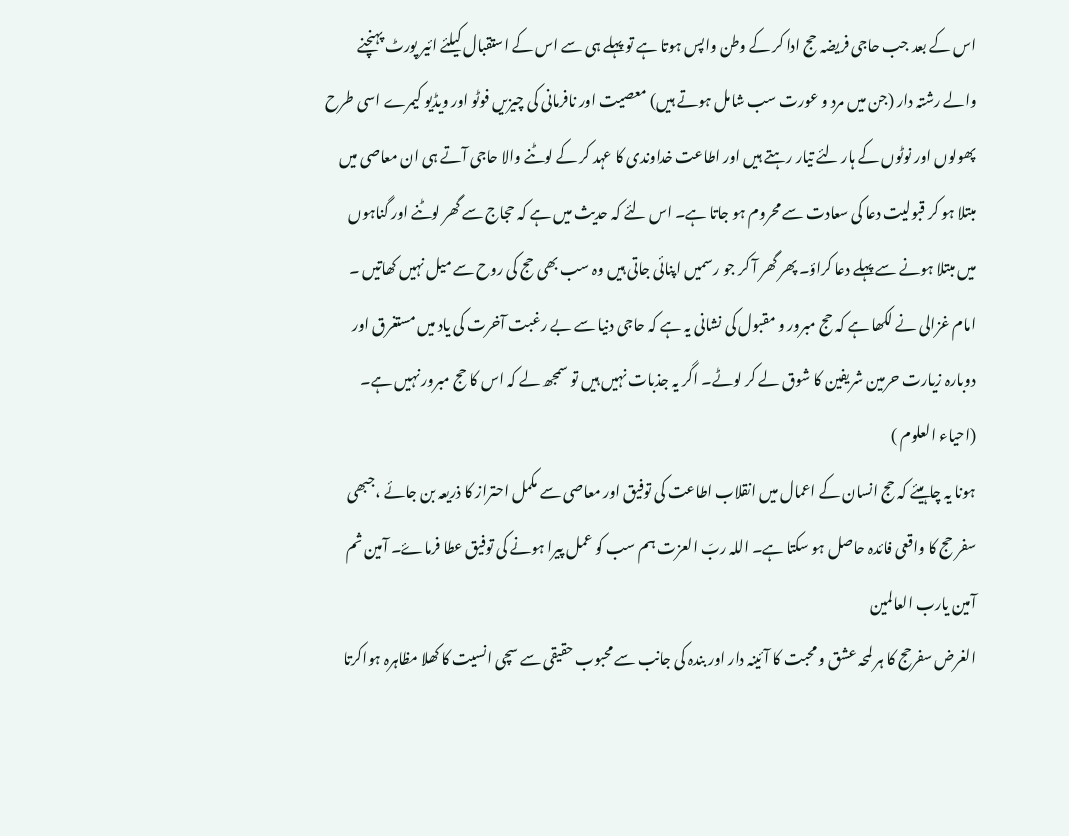اس کے بعد جب حاجی فریضہ حج ادا کر کے وطن واپس ہوتا ہے تو پہلے ہی سے اس کے استقبال کیلئے ائیر پورٹ پہنچنے والے رشتہ دار (جن میں مرد و عورت سب شامل ہوتے ہیں) معصیت اور نافرمانی کی چیزیں فوٹو اور ویڈیو کیمرے اسی طرح پھولوں اور نوٹوں کے ہار لئے تیار رہتے ہیں اور اطاعت خداوندی کا عہد کر کے لوٹنے والا حاجی آتے ہی ان معاصی میں مبتلا ہو کر قبولیت دعا کی سعادت سے محروم ہو جاتا ہے۔ اس لئے کہ حدیث میں ہے کہ حجاج سے گھر لوٹنے اور گناہوں میں مبتلا ہونے سے پہلے دعا کراؤ۔ پھر گھر آ کر جو رسمیں اپنائی جاتی ہیں وہ سب بھی حج کی روح سے میل نہیں کھاتیں ۔ امام غزالی نے لکھا ہے کہ حج مبرور و مقبول کی نشانی یہ ہے کہ حاجی دنیا سے بے رغبت آخرت کی یاد میں مستغرق اور دوبارہ زیارت حرمین شریفین کا شوق لے کر لوٹے۔ اگر یہ جذبات نہیں ہیں تو سمجھ لے کہ اس کا حج مبرور نہیں ہے۔ (احیاء العلوم )
ہونا یہ چاہیئے کہ حج انسان کے اعمال میں انقلاب اطاعت کی توفیق اور معاصی سے مکمل احتراز کا ذریعہ بن جائے ،جبھی سفر حج کا واقعی فائدہ حاصل ہو سکتا ہے۔ اللہ ربّ العزت ہم سب کو عمل پیرا ہونے کی توفیق عطا فرماۓ۔ آمین ثم آمین یارب العالمین
الغرض سفرحج کا ہر لمحہ عشق و محبت کا آئینہ دار اور بندہ کی جانب سے محبوب حقیقی سے سچی انسیت کا کھلا مظاہرہ ہواکرتا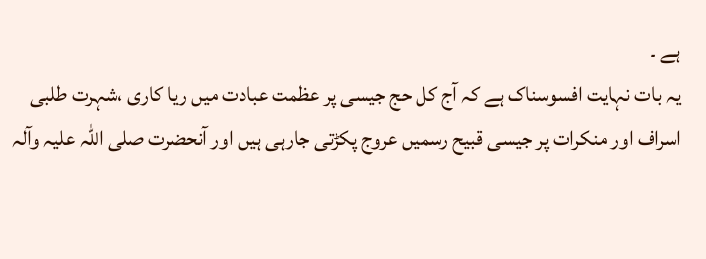ہے ۔
یہ بات نہایت افسوسناک ہے کہ آج کل حج جیسی پر عظمت عبادت میں ریا کاری ،شہرت طلبی اسراف اور منکرات پر جیسی قبیح رسمیں عروج پکڑتی جارہی ہیں اور آنحضرت صلی اللہ علیہ وآلہ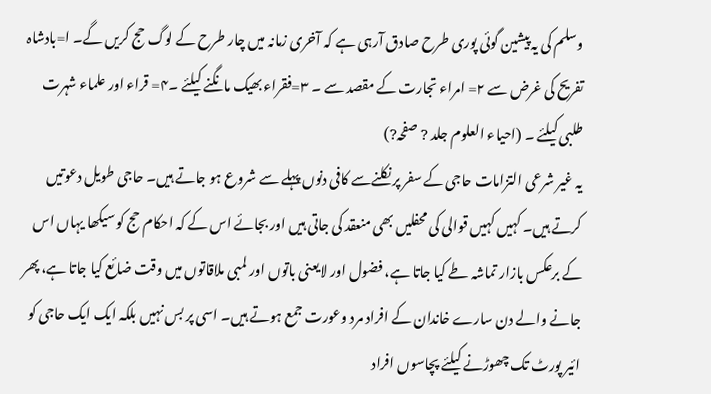وسلم کی یہ پیشین گوئی پوری طرح صادق آرہی ہے کہ آخری زمانہ میں چار طرح کے لوگ حج کریں گے۔ ا=بادشاہ تفریح کی غرض سے ۲= امراء تجارت کے مقصد سے ۔ ۳=فقراء بھیک مانگنے کیلئے ۔۴= قراء اور علماء شہرت طلبی کیلئے ۔ (احیاء العلوم جلد ? صفحہ?)
یہ غیر شرعی التزامات حاجی کے سفر پر نکلنےسے کافی دنوں پہلے سے شروع ہو جاتے ہیں۔ حاجی طویل دعوتیں کرتے ہیں۔ کہیں کہیں قوالی کی محفلیں بھی منعقد کی جاتی ہیں اور بجائے اس کے کہ احکام حج کو سیکھا یہاں اس کے برعکس بازار تماشہ طے کیا جاتا ہے، فضول اور لایعنی باتوں اور لمبی ملاقاتوں میں وقت ضائع کیا جاتا ہے، پھر جانے والے دن سارے خاندان کے افراد مرد وعورت جمع ہوتے ہیں۔ اسی پر بس نہیں بلکہ ایک ایک حاجی کو ائیر پورٹ تک چھوڑنے کیلئے پچاسوں افراد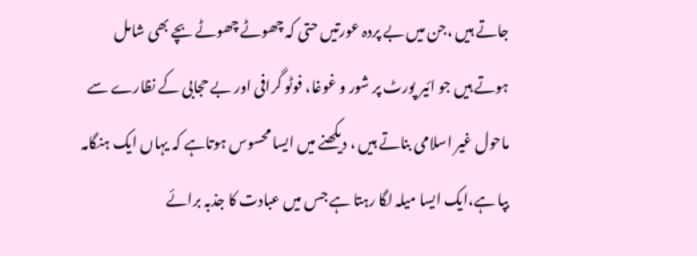جاتے ہیں ،جن میں بے پردہ عورتیں حتی کہ چھوٹے چھوٹے بچے بھی شامل ہوتے ہیں جو ائیر پورٹ پر شور و غوغا، فوٹو گرافی اور بے حجابی کے نظارے سے ماحول غیر اسلامی بناتے ہیں ، دیکھنے میں ایسا محسوس ہوتاہے کہ یہاں ایک ہنگامہ بپا ہے،ایک ایسا میلہ لگا رہتا ہے جس میں عبادت کا جذبہ برائے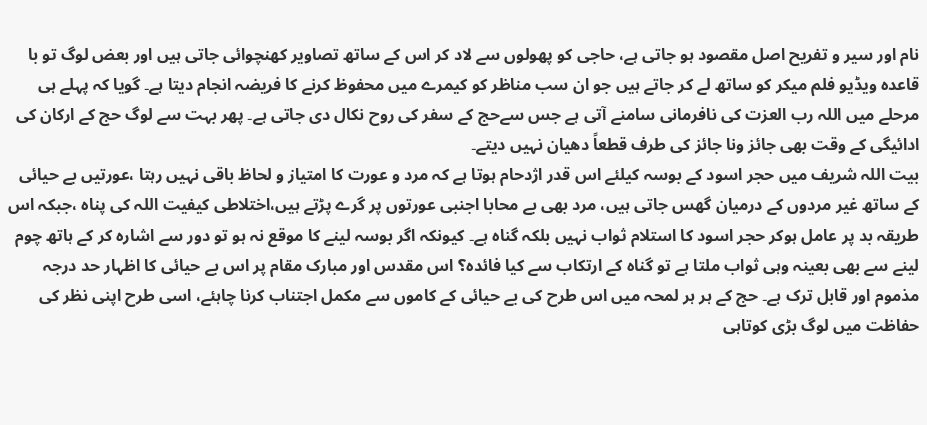نام اور سیر و تفریح اصل مقصود ہو جاتی ہے، حاجی کو پھولوں سے لاد کر اس کے ساتھ تصاویر کھنچوائی جاتی ہیں اور بعض لوگ تو با قاعدہ ویڈیو فلم میکر کو ساتھ لے کر جاتے ہیں جو ان سب مناظر کو کیمرے میں محفوظ کرنے کا فریضہ انجام دیتا ہے۔ گویا کہ پہلے ہی مرحلے میں اللہ رب العزت کی نافرمانی سامنے آتی ہے جس سےحج کے سفر کی روح نکال دی جاتی ہے۔ پھر بہت سے لوگ حج کے ارکان کی ادائیگی کے وقت بھی جائز ونا جائز کی طرف قطعاً دھیان نہیں دیتے۔
بیت اللہ شریف میں حجر اسود کے بوسہ کیلئے اس قدر اژدحام ہوتا ہے کہ مرد و عورت کا امتیاز و لحاظ باقی نہیں رہتا ،عورتیں بے حیائی کے ساتھ غیر مردوں کے درمیان گھس جاتی ہیں، مرد بھی بے محابا اجنبی عورتوں پر گرے پڑتے ہیں،اختلاطی کیفیت اللہ کی پناہ ،جبکہ اس طریقہ بد پر عامل ہوکر حجر اسود کا استلام ثواب نہیں بلکہ گناہ ہے۔ کیونکہ اگر بوسہ لینے کا موقع نہ ہو تو دور سے اشارہ کر کے ہاتھ چوم لینے سے بھی بعینہ وہی ثواب ملتا ہے تو گناہ کے ارتکاب سے کیا فائدہ؟ اس مقدس اور مبارک مقام پر اس بے حیائی کا اظہار حد درجہ مذموم اور قابل ترک ہے۔ حج کے ہر ہر لمحہ میں اس طرح کی بے حیائی کے کاموں سے مکمل اجتناب کرنا چاہئے، اسی طرح اپنی نظر کی حفاظت میں لوگ بڑی کوتاہی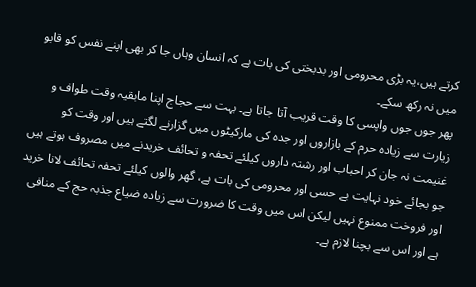کرتے ہیں،یہ بڑی محرومی اور بدبختی کی بات ہے کہ انسان وہاں جا کر بھی اپنے نفس کو قابو میں نہ رکھ سکے۔
پھر جوں جوں واپسی کا وقت قریب آتا جاتا ہے۔ بہت سے حجاج اپنا مابقیہ وقت طواف و زیارت سے زیادہ حرم کے بازاروں اور جدہ کی مارکیٹوں میں گزارنے لگتے ہیں اور وقت کو غنیمت نہ جان کر احباب اور رشتہ داروں کیلئے تحفہ و تحائف خریدنے میں مصروف ہوتے ہیں جو بجائے خود نہایت بے حسی اور محرومی کی بات ہے، گھر والوں کیلئے تحفہ تحائف لانا خرید اور فروخت ممنوع نہیں لیکن اس میں وقت کا ضرورت سے زیادہ ضیاع جذبہ حج کے منافی ہے اور اس سے بچنا لازم ہے۔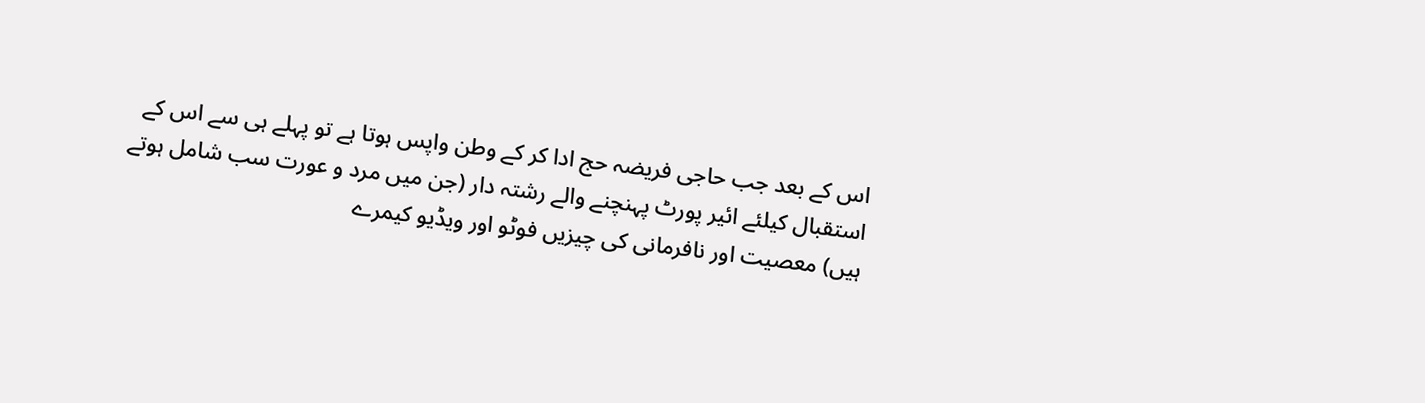اس کے بعد جب حاجی فریضہ حج ادا کر کے وطن واپس ہوتا ہے تو پہلے ہی سے اس کے استقبال کیلئے ائیر پورٹ پہنچنے والے رشتہ دار (جن میں مرد و عورت سب شامل ہوتے ہیں) معصیت اور نافرمانی کی چیزیں فوٹو اور ویڈیو کیمرے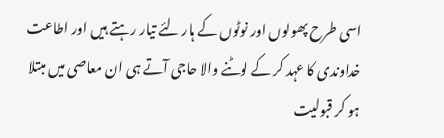اسی طرح پھولوں اور نوٹوں کے ہار لئے تیار رہتے ہیں اور اطاعت خداوندی کا عہد کر کے لوٹنے والا حاجی آتے ہی ان معاصی میں مبتلا ہو کر قبولیت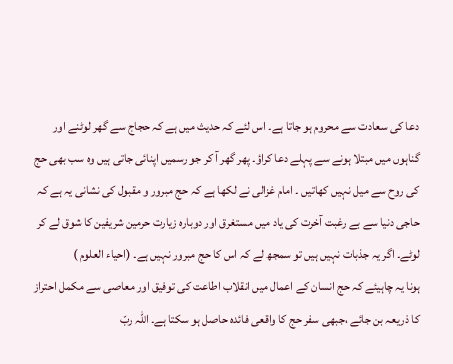دعا کی سعادت سے محروم ہو جاتا ہے۔ اس لئے کہ حدیث میں ہے کہ حجاج سے گھر لوٹنے اور گناہوں میں مبتلا ہونے سے پہلے دعا کراؤ۔ پھر گھر آ کر جو رسمیں اپنائی جاتی ہیں وہ سب بھی حج کی روح سے میل نہیں کھاتیں ۔ امام غزالی نے لکھا ہے کہ حج مبرور و مقبول کی نشانی یہ ہے کہ حاجی دنیا سے بے رغبت آخرت کی یاد میں مستغرق اور دوبارہ زیارت حرمین شریفین کا شوق لے کر لوٹے۔ اگر یہ جذبات نہیں ہیں تو سمجھ لے کہ اس کا حج مبرور نہیں ہے۔ (احیاء العلوم )
ہونا یہ چاہیئے کہ حج انسان کے اعمال میں انقلاب اطاعت کی توفیق اور معاصی سے مکمل احتراز کا ذریعہ بن جائے ،جبھی سفر حج کا واقعی فائدہ حاصل ہو سکتا ہے۔ اللہ ربّ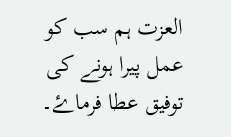العزت ہم سب کو عمل پیرا ہونے کی توفیق عطا فرماۓ۔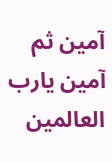آمین ثم آمین یارب العالمین